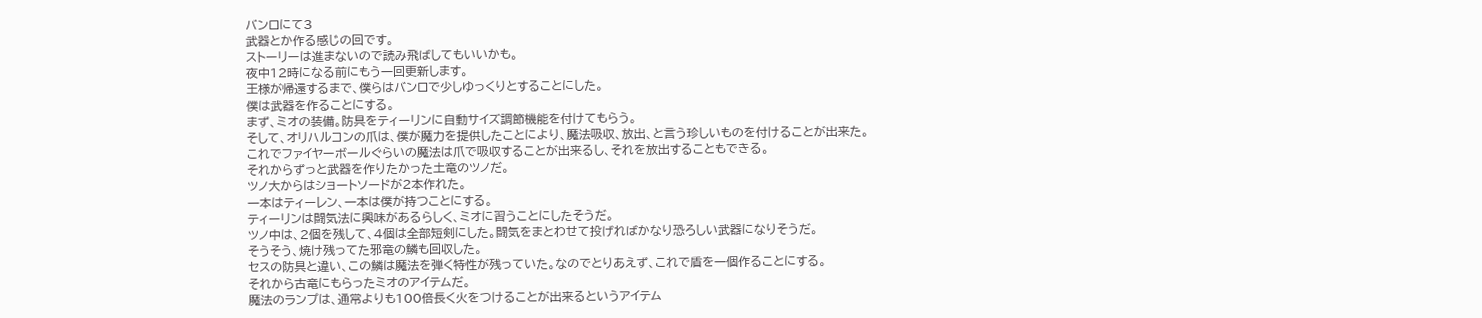バンロにて3
武器とか作る感じの回です。
ストーリーは進まないので読み飛ばしてもいいかも。
夜中12時になる前にもう一回更新します。
王様が帰還するまで、僕らはバンロで少しゆっくりとすることにした。
僕は武器を作ることにする。
まず、ミオの装備。防具をティーリンに自動サイズ調節機能を付けてもらう。
そして、オリハルコンの爪は、僕が魔力を提供したことにより、魔法吸収、放出、と言う珍しいものを付けることが出来た。
これでファイヤーボールぐらいの魔法は爪で吸収することが出来るし、それを放出することもできる。
それからずっと武器を作りたかった土竜のツノだ。
ツノ大からはショートソードが2本作れた。
一本はティーレン、一本は僕が持つことにする。
ティーリンは闘気法に興味があるらしく、ミオに習うことにしたそうだ。
ツノ中は、2個を残して、4個は全部短剣にした。闘気をまとわせて投げればかなり恐ろしい武器になりそうだ。
そうそう、焼け残ってた邪竜の鱗も回収した。
セスの防具と違い、この鱗は魔法を弾く特性が残っていた。なのでとりあえず、これで盾を一個作ることにする。
それから古竜にもらったミオのアイテムだ。
魔法のランプは、通常よりも100倍長く火をつけることが出来るというアイテム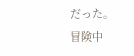だった。
冒険中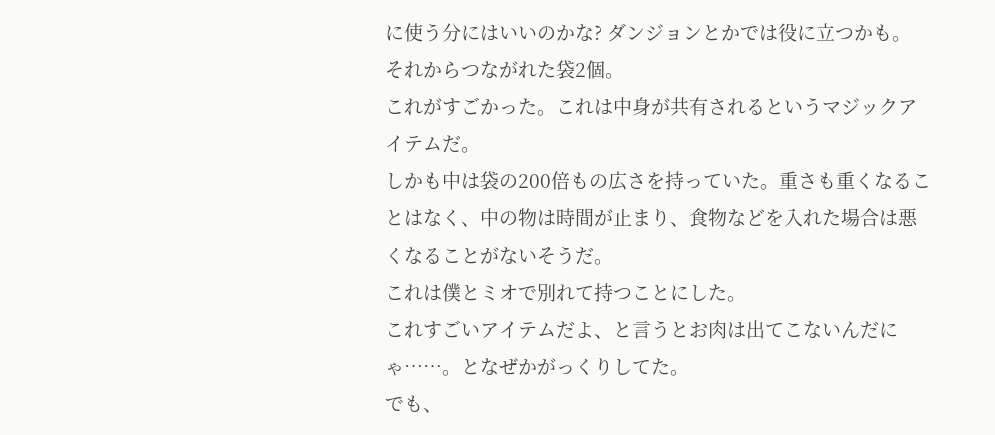に使う分にはいいのかな? ダンジョンとかでは役に立つかも。
それからつながれた袋2個。
これがすごかった。これは中身が共有されるというマジックアイテムだ。
しかも中は袋の200倍もの広さを持っていた。重さも重くなることはなく、中の物は時間が止まり、食物などを入れた場合は悪くなることがないそうだ。
これは僕とミオで別れて持つことにした。
これすごいアイテムだよ、と言うとお肉は出てこないんだにゃ……。となぜかがっくりしてた。
でも、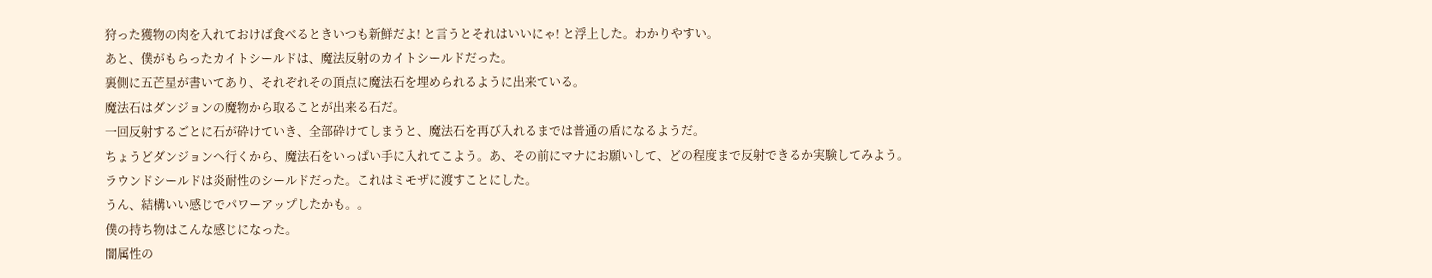狩った獲物の肉を入れておけば食べるときいつも新鮮だよ! と言うとそれはいいにゃ! と浮上した。わかりやすい。
あと、僕がもらったカイトシールドは、魔法反射のカイトシールドだった。
裏側に五芒星が書いてあり、それぞれその頂点に魔法石を埋められるように出来ている。
魔法石はダンジョンの魔物から取ることが出来る石だ。
一回反射するごとに石が砕けていき、全部砕けてしまうと、魔法石を再び入れるまでは普通の盾になるようだ。
ちょうどダンジョンへ行くから、魔法石をいっぱい手に入れてこよう。あ、その前にマナにお願いして、どの程度まで反射できるか実験してみよう。
ラウンドシールドは炎耐性のシールドだった。これはミモザに渡すことにした。
うん、結構いい感じでパワーアップしたかも。。
僕の持ち物はこんな感じになった。
闇属性の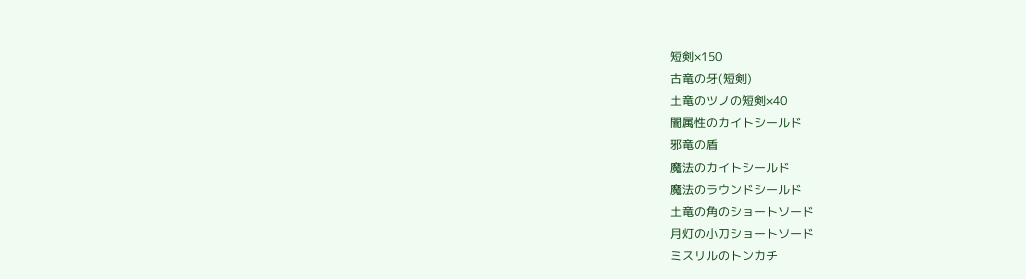短剣×150
古竜の牙(短剣)
土竜のツノの短剣×40
闇属性のカイトシールド
邪竜の盾
魔法のカイトシールド
魔法のラウンドシールド
土竜の角のショートソード
月灯の小刀ショートソード
ミスリルのトンカチ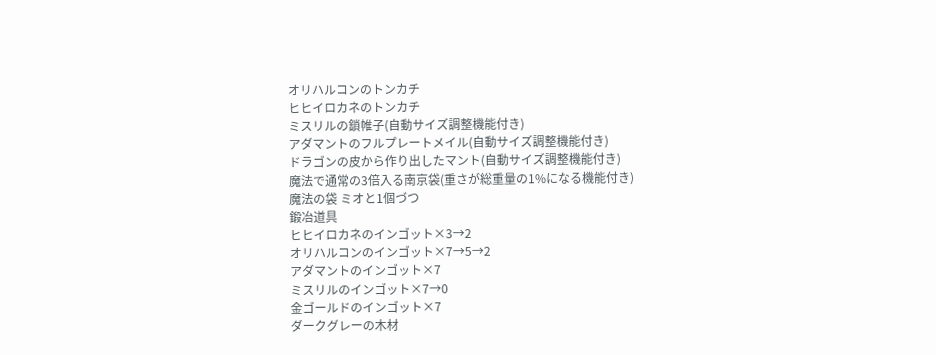オリハルコンのトンカチ
ヒヒイロカネのトンカチ
ミスリルの鎖帷子(自動サイズ調整機能付き)
アダマントのフルプレートメイル(自動サイズ調整機能付き)
ドラゴンの皮から作り出したマント(自動サイズ調整機能付き)
魔法で通常の3倍入る南京袋(重さが総重量の1%になる機能付き)
魔法の袋 ミオと1個づつ
鍛冶道具
ヒヒイロカネのインゴット×3→2
オリハルコンのインゴット×7→5→2
アダマントのインゴット×7
ミスリルのインゴット×7→0
金ゴールドのインゴット×7
ダークグレーの木材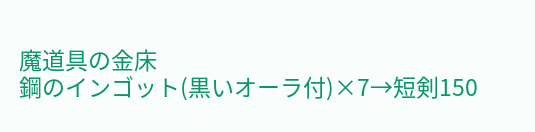魔道具の金床
鋼のインゴット(黒いオーラ付)×7→短剣150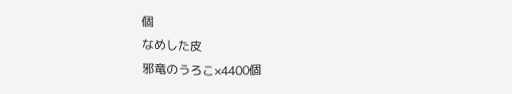個
なめした皮
邪竜のうろこ×4400個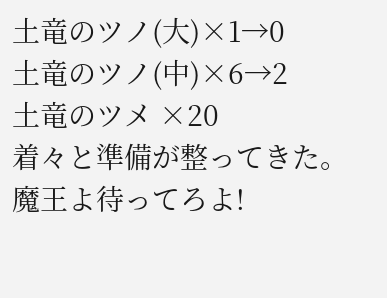土竜のツノ(大)×1→0
土竜のツノ(中)×6→2
土竜のツメ ×20
着々と準備が整ってきた。
魔王よ待ってろよ!